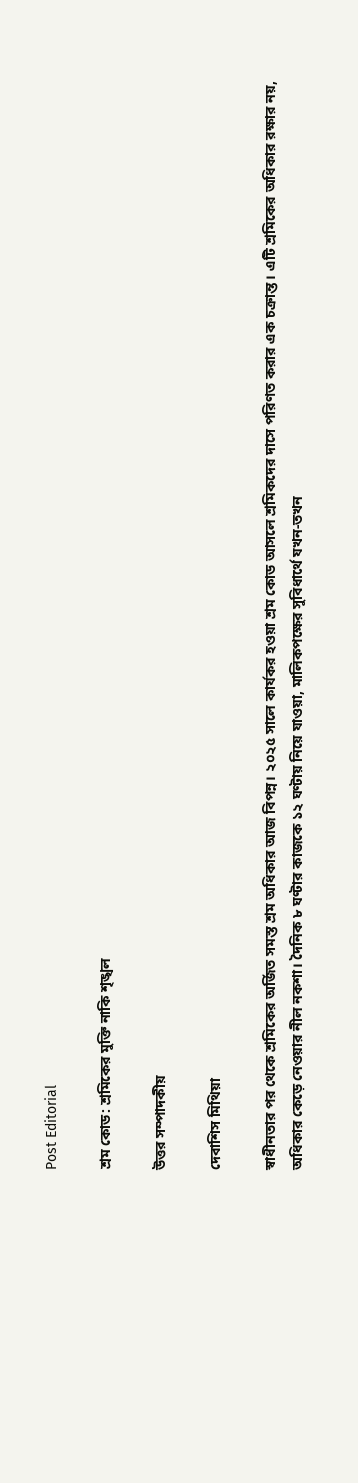Post Editorial

শ্রম কোড: শ্রমিকের মুক্তি নাকি শৃঙ্খল

উত্তর সম্পাদকীয়

দেবাশিস মিথিয়া

স্বাধীনতার পর থেকে শ্রমিকের অর্জিত সমস্ত শ্রম অধিকার আজ বিপন্ন। ২০২৫ সালে কার্যকর হওয়া শ্রম কোড আসলে শ্রমিকদের দাসে পরিণত করার এক চক্রান্ত। এটি শ্রমিকের অধিকার রক্ষার নয়, অধিকার কেড়ে নেওয়ার নীল নকশা। দৈনিক ৮ ঘণ্টার কাজকে ১২ ঘণ্টায় নিয়ে যাওয়া, মালিকপক্ষের সুবিধার্থে যখন-তখন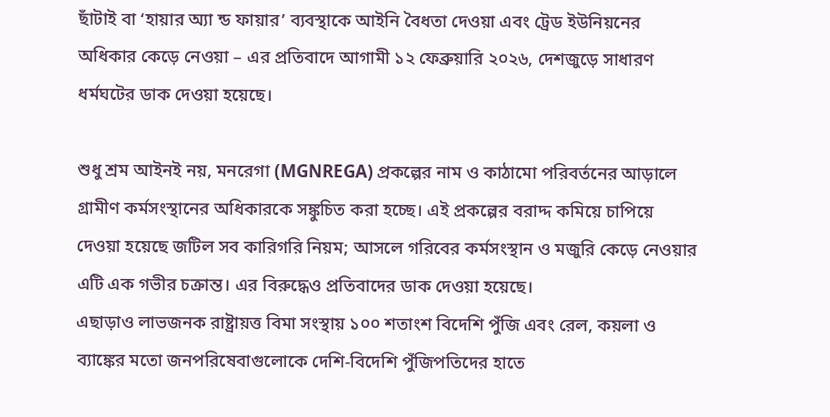ছাঁটাই বা ‘হায়ার অ্যা ন্ড ফায়ার’ ব্যবস্থাকে আইনি বৈধতা দেওয়া এবং ট্রেড ইউনিয়নের অধিকার কেড়ে নেওয়া – এর প্রতিবাদে আগামী ১২ ফেব্রুয়ারি ২০২৬, দেশজুড়ে সাধারণ ধর্মঘটের ডাক দেওয়া হয়েছে।

শুধু শ্রম আইনই নয়, মনরেগা (MGNREGA) প্রকল্পের নাম ও কাঠামো পরিবর্তনের আড়ালে গ্রামীণ কর্মসংস্থানের অধিকারকে সঙ্কুচিত করা হচ্ছে। এই প্রকল্পের বরাদ্দ কমিয়ে চাপিয়ে দেওয়া হয়েছে জটিল সব কারিগরি নিয়ম; আসলে গরিবের কর্মসংস্থান ও মজুরি কেড়ে নেওয়ার এটি এক গভীর চক্রান্ত। এর বিরুদ্ধেও প্রতিবাদের ডাক দেওয়া হয়েছে।
এছাড়াও লাভজনক রাষ্ট্রায়ত্ত বিমা সংস্থায় ১০০ শতাংশ বিদেশি পুঁজি এবং রেল, কয়লা ও ব্যাঙ্কের মতো জনপরিষেবাগুলোকে দেশি-বিদেশি পুঁজিপতিদের হাতে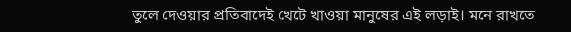তুলে দেওয়ার প্রতিবাদেই খেটে খাওয়া মানুষের এই লড়াই। মনে রাখতে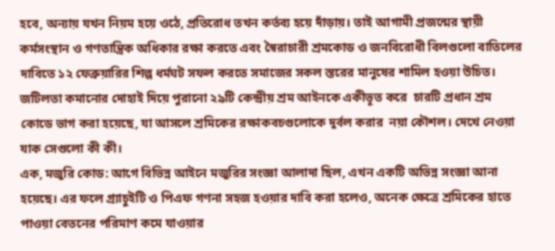হবে, অন্যায় যখন নিয়ম হয়ে ওঠে, প্রতিরোধ তখন কর্তব্য হয়ে দাঁড়ায়। তাই আগামী প্রজন্মের স্থায়ী কর্মসংস্থান ও গণতান্ত্রিক অধিকার রক্ষা করতে এবং স্বৈরাচারী শ্রমকোড ও জনবিরোধী বিলগুলো বাতিলের দাবিতে ১২ ফেব্রুয়ারির শিল্প ধর্মঘট সফল করতে সমাজের সকল স্তরের মানুষের শামিল হওয়া উচিত।
জটিলতা কমানোর দোহাই দিয়ে পুরানো ২৯টি কেন্দ্রীয় শ্রম আইনকে একীভূত করে  চারটি প্রধান শ্রম  কোডে ভাগ করা হয়েছে, যা আসলে শ্রমিকের রক্ষাকবচগুলোকে দুর্বল করার  নয়া কৌশল। দেখে নেওয়া যাক সেগুলো কী কী।
এক, মজুরি কোড: আগে বিভিন্ন আইনে মজুরির সংজ্ঞা আলাদা ছিল, এখন একটি অভিন্ন সংজ্ঞা আনা হয়েছে। এর ফলে গ্র্যাচুইটি ও পিএফ গণনা সহজ হওয়ার দাবি করা হলেও, অনেক ক্ষেত্রে শ্রমিকের হাতে পাওয়া বেতনের পরিমাণ কমে যাওয়ার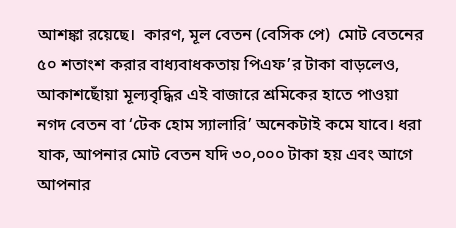আশঙ্কা রয়েছে।  কারণ, মূল বেতন (বেসিক পে)  মোট বেতনের ৫০ শতাংশ করার বাধ্যবাধকতায় পিএফ’র টাকা বাড়লেও, আকাশছোঁয়া মূল্যবৃদ্ধির এই বাজারে শ্রমিকের হাতে পাওয়া নগদ বেতন বা ‘টেক হোম স্যালারি’ অনেকটাই কমে যাবে। ধরা যাক, আপনার মোট বেতন যদি ৩০,০০০ টাকা হয় এবং আগে আপনার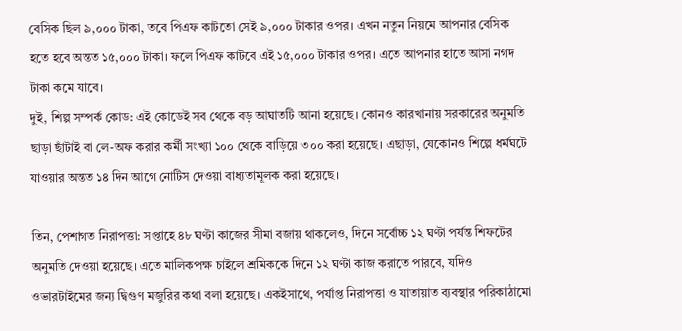বেসিক ছিল ৯,০০০ টাকা, তবে পিএফ কাটতো সেই ৯,০০০ টাকার ওপর। এখন নতুন নিয়মে আপনার বেসিক হতে হবে অন্তত ১৫,০০০ টাকা। ফলে পিএফ কাটবে এই ১৫,০০০ টাকার ওপর। এতে আপনার হাতে আসা নগদ টাকা কমে যাবে।
দুই, শিল্প সম্পর্ক কোড: এই কোডেই সব থেকে বড় আঘাতটি আনা হয়েছে। কোনও কারখানায় সরকারের অনুমতি ছাড়া ছাঁটাই বা লে-অফ করার কর্মী সংখ্যা ১০০ থেকে বাড়িয়ে ৩০০ করা হয়েছে। এছাড়া, যেকোনও শিল্পে ধর্মঘটে যাওয়ার অন্তত ১৪ দিন আগে নোটিস দেওয়া বাধ্যতামূলক করা হয়েছে।

তিন, পেশাগত নিরাপত্তা: সপ্তাহে ৪৮ ঘণ্টা কাজের সীমা বজায় থাকলেও, দিনে সর্বোচ্চ ১২ ঘণ্টা পর্যন্ত শিফটের অনুমতি দেওয়া হয়েছে। এতে মালিকপক্ষ চাইলে শ্রমিককে দিনে ১২ ঘণ্টা কাজ করাতে পারবে, যদিও ওভারটাইমের জন্য দ্বিগুণ মজুরির কথা বলা হয়েছে। একইসাথে, পর্যাপ্ত নিরাপত্তা ও যাতায়াত ব্যবস্থার পরিকাঠামো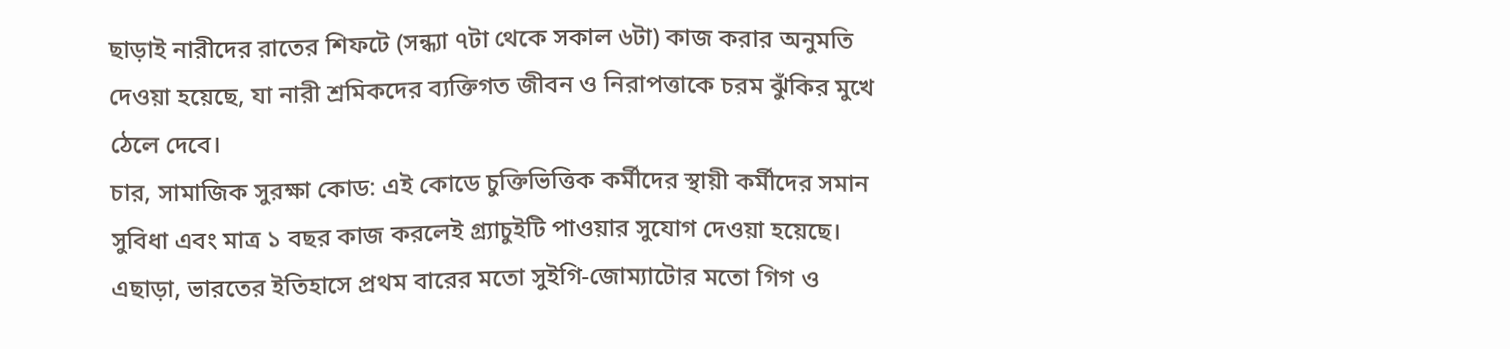ছাড়াই নারীদের রাতের শিফটে (সন্ধ্যা ৭টা থেকে সকাল ৬টা) কাজ করার অনুমতি দেওয়া হয়েছে, যা নারী শ্রমিকদের ব্যক্তিগত জীবন ও নিরাপত্তাকে চরম ঝুঁকির মুখে ঠেলে দেবে।
চার, সামাজিক সুরক্ষা কোড: এই কোডে চুক্তিভিত্তিক কর্মীদের স্থায়ী কর্মীদের সমান সুবিধা এবং মাত্র ১ বছর কাজ করলেই গ্র্যাচুইটি পাওয়ার সুযোগ দেওয়া হয়েছে। এছাড়া, ভারতের ইতিহাসে প্রথম বারের মতো সুইগি-জোম্যাটোর মতো গিগ ও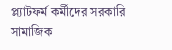প্ল্যাটফর্ম কর্মীদের সরকারি সামাজিক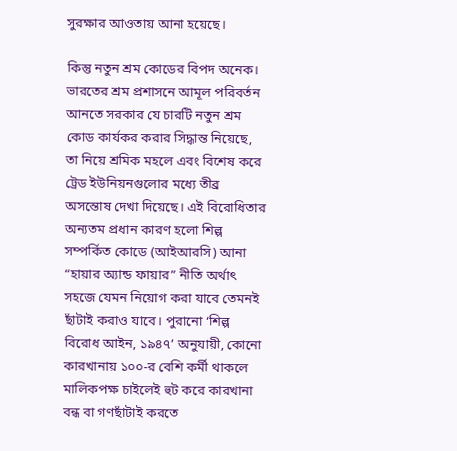সুরক্ষার আওতায় আনা হয়েছে।

কিন্তু নতুন শ্রম কোডের বিপদ অনেক। ভারতের শ্রম প্রশাসনে আমূল পরিবর্তন আনতে সরকার যে চারটি নতুন শ্রম কোড কার্যকর করার সিদ্ধান্ত নিয়েছে, তা নিয়ে শ্রমিক মহলে এবং বিশেষ করে ট্রেড ইউনিয়নগুলোর মধ্যে তীব্র অসন্তোষ দেখা দিয়েছে। এই বিরোধিতার অন্যতম প্রধান কারণ হলো শিল্প সম্পর্কিত কোডে (আইআরসি) আনা “হায়ার অ্যান্ড ফায়ার” নীতি অর্থাৎ সহজে যেমন নিয়োগ করা যাবে তেমনই ছাঁটাই করাও যাবে। পুরানো ‘শিল্প বিরোধ আইন, ১৯৪৭’ অনুযায়ী, কোনো কারখানায় ১০০-র বেশি কর্মী থাকলে মালিকপক্ষ চাইলেই হুট করে কারখানা বন্ধ বা গণছাঁটাই করতে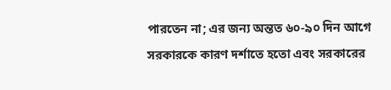পারতেন না; এর জন্য অন্তত ৬০-৯০ দিন আগে সরকারকে কারণ দর্শাতে হতো এবং সরকারের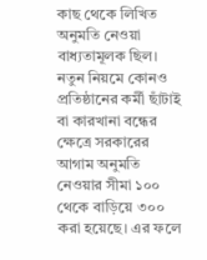কাছ থেকে লিখিত অনুমতি নেওয়া বাধ্যতামূলক ছিল। নতুন নিয়মে কোনও প্রতিষ্ঠানের কর্মী ছাঁটাই বা কারখানা বন্ধের ক্ষেত্রে সরকারের আগাম অনুমতি নেওয়ার সীমা ১০০ থেকে বাড়িয়ে ৩০০ করা হয়েছে। এর ফলে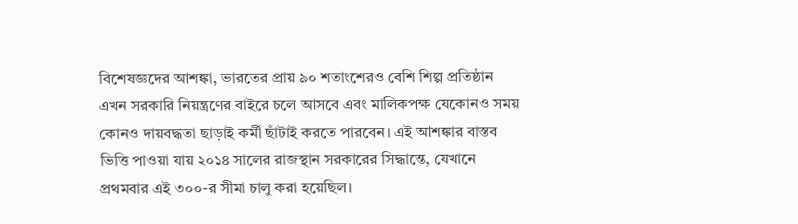বিশেষজ্ঞদের আশঙ্কা, ভারতের প্রায় ৯০ শতাংশেরও বেশি শিল্প প্রতিষ্ঠান এখন সরকারি নিয়ন্ত্রণের বাইরে চলে আসবে এবং মালিকপক্ষ যেকোনও সময় কোনও দায়বদ্ধতা ছাড়াই কর্মী ছাঁটাই করতে পারবেন। এই আশঙ্কার বাস্তব ভিত্তি পাওয়া যায় ২০১৪ সালের রাজস্থান সরকারের সিদ্ধান্তে, যেখানে প্রথমবার এই ৩০০-র সীমা চালু করা হয়েছিল।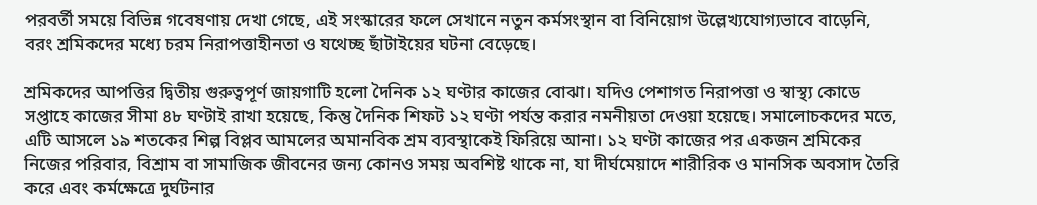পরবর্তী সময়ে বিভিন্ন গবেষণায় দেখা গেছে, এই সংস্কারের ফলে সেখানে নতুন কর্মসংস্থান বা বিনিয়োগ উল্লেখ্যযোগ্যভাবে বাড়েনি, বরং শ্রমিকদের মধ্যে চরম নিরাপত্তাহীনতা ও যথেচ্ছ ছাঁটাইয়ের ঘটনা বেড়েছে।

শ্রমিকদের আপত্তির দ্বিতীয় গুরুত্বপূর্ণ জায়গাটি হলো দৈনিক ১২ ঘণ্টার কাজের বোঝা। যদিও পেশাগত নিরাপত্তা ও স্বাস্থ্য কোডে সপ্তাহে কাজের সীমা ৪৮ ঘণ্টাই রাখা হয়েছে, কিন্তু দৈনিক শিফট ১২ ঘণ্টা পর্যন্ত করার নমনীয়তা দেওয়া হয়েছে। সমালোচকদের মতে, এটি আসলে ১৯ শতকের শিল্প বিপ্লব আমলের অমানবিক শ্রম ব্যবস্থাকেই ফিরিয়ে আনা। ১২ ঘণ্টা কাজের পর একজন শ্রমিকের নিজের পরিবার, বিশ্রাম বা সামাজিক জীবনের জন্য কোনও সময় অবশিষ্ট থাকে না, যা দীর্ঘমেয়াদে শারীরিক ও মানসিক অবসাদ তৈরি করে এবং কর্মক্ষেত্রে দুর্ঘটনার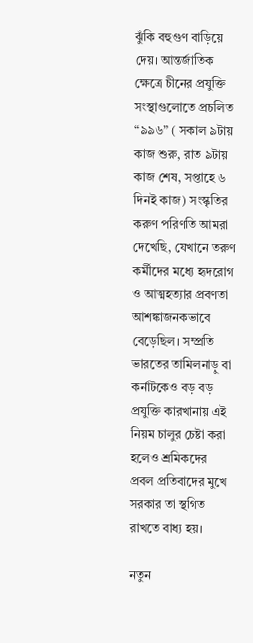ঝুঁকি বহুগুণ বাড়িয়ে দেয়। আন্তর্জাতিক ক্ষেত্রে চীনের প্রযুক্তি সংস্থাগুলোতে প্রচলিত “৯৯৬” ( সকাল ৯টায় কাজ শুরু, রাত ৯টায় কাজ শেষ, সপ্তাহে ৬ দিনই কাজ) সংস্কৃতির করুণ পরিণতি আমরা দেখেছি, যেখানে তরুণ কর্মীদের মধ্যে হৃদরোগ ও আত্মহত্যার প্রবণতা আশঙ্কাজনকভাবে বেড়েছিল। সম্প্রতি ভারতের তামিলনাড়ু বা কর্নাটকেও বড় বড় প্রযুক্তি কারখানায় এই নিয়ম চালুর চেষ্টা করা হলেও শ্রমিকদের প্রবল প্রতিবাদের মুখে সরকার তা স্থগিত রাখতে বাধ্য হয়।

নতুন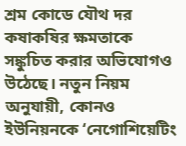শ্রম কোডে যৌথ দর কষাকষির ক্ষমতাকে সঙ্কুচিত করার অভিযোগও উঠেছে। নতুন নিয়ম অনুযায়ী, কোনও ইউনিয়নকে ‘নেগোশিয়েটিং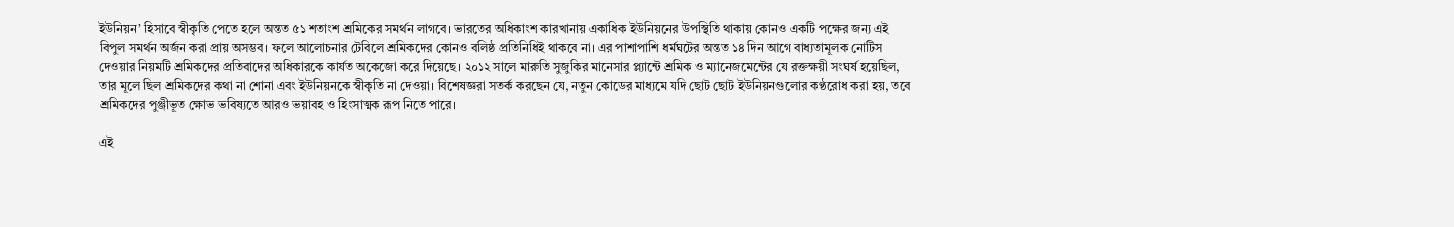ইউনিয়ন’ হিসাবে স্বীকৃতি পেতে হলে অন্তত ৫১ শতাংশ শ্রমিকের সমর্থন লাগবে। ভারতের অধিকাংশ কারখানায় একাধিক ইউনিয়নের উপস্থিতি থাকায় কোনও একটি পক্ষের জন্য এই বিপুল সমর্থন অর্জন করা প্রায় অসম্ভব। ফলে আলোচনার টেবিলে শ্রমিকদের কোনও বলিষ্ঠ প্রতিনিধিই থাকবে না। এর পাশাপাশি ধর্মঘটের অন্তত ১৪ দিন আগে বাধ্যতামূলক নোটিস দেওয়ার নিয়মটি শ্রমিকদের প্রতিবাদের অধিকারকে কার্যত অকেজো করে দিয়েছে। ২০১২ সালে মারুতি সুজুকির মানেসার প্ল্যান্টে শ্রমিক ও ম্যানেজমেন্টের যে রক্তক্ষয়ী সংঘর্ষ হয়েছিল, তার মূলে ছিল শ্রমিকদের কথা না শোনা এবং ইউনিয়নকে স্বীকৃতি না দেওয়া। বিশেষজ্ঞরা সতর্ক করছেন যে, নতুন কোডের মাধ্যমে যদি ছোট ছোট ইউনিয়নগুলোর কণ্ঠরোধ করা হয়, তবে শ্রমিকদের পুঞ্জীভূত ক্ষোভ ভবিষ্যতে আরও ভয়াবহ ও হিংসাত্মক রূপ নিতে পারে।

এই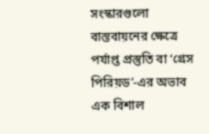সংস্কারগুলো বাস্তবায়নের ক্ষেত্রে পর্যাপ্ত প্রস্তুতি বা ‘গ্রেস পিরিয়ড’-এর অভাব এক বিশাল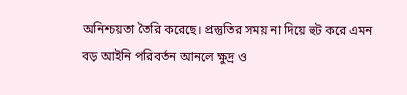অনিশ্চয়তা তৈরি করেছে। প্রস্তুতির সময় না দিয়ে হুট করে এমন বড় আইনি পরিবর্তন আনলে ক্ষুদ্র ও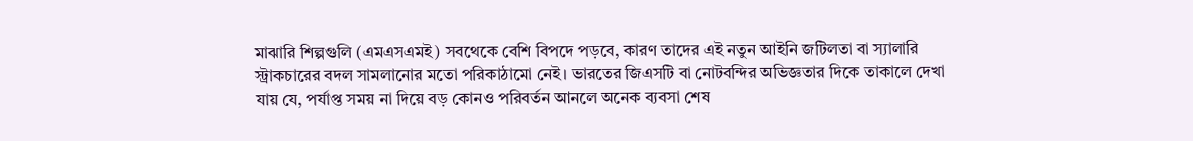মাঝারি শিল্পগুলি (এমএসএমই) সবথেকে বেশি বিপদে পড়বে, কারণ তাদের এই নতুন আইনি জটিলতা বা স্যালারি স্ট্রাকচারের বদল সামলানোর মতো পরিকাঠামো নেই। ভারতের জিএসটি বা নোটবন্দির অভিজ্ঞতার দিকে তাকালে দেখা যায় যে, পর্যাপ্ত সময় না দিয়ে বড় কোনও পরিবর্তন আনলে অনেক ব্যবসা শেষ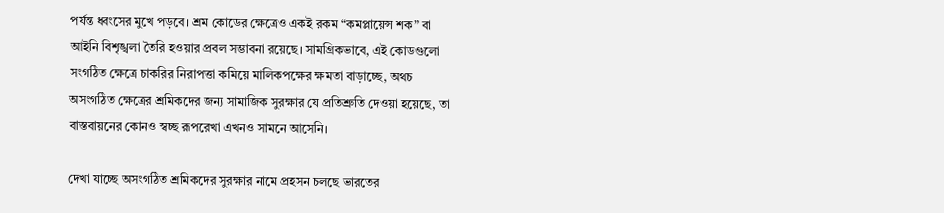পর্যন্ত ধ্বংসের মুখে পড়বে। শ্রম কোডের ক্ষেত্রেও একই রকম “কমপ্লায়েন্স শক” বা আইনি বিশৃঙ্খলা তৈরি হওয়ার প্রবল সম্ভাবনা রয়েছে। সামগ্রিকভাবে, এই কোডগুলো সংগঠিত ক্ষেত্রে চাকরির নিরাপত্তা কমিয়ে মালিকপক্ষের ক্ষমতা বাড়াচ্ছে, অথচ অসংগঠিত ক্ষেত্রের শ্রমিকদের জন্য সামাজিক সুরক্ষার যে প্রতিশ্রুতি দেওয়া হয়েছে, তা বাস্তবায়নের কোনও স্বচ্ছ রূপরেখা এখনও সামনে আসেনি।

দেখা যাচ্ছে অসংগঠিত শ্রমিকদের সুরক্ষার নামে প্রহসন চলছে ভারতের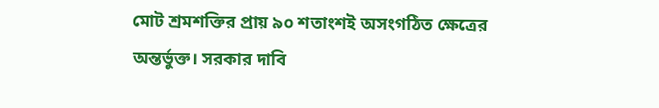মোট শ্রমশক্তির প্রায় ৯০ শতাংশই অসংগঠিত ক্ষেত্রের অন্তর্ভুক্ত। সরকার দাবি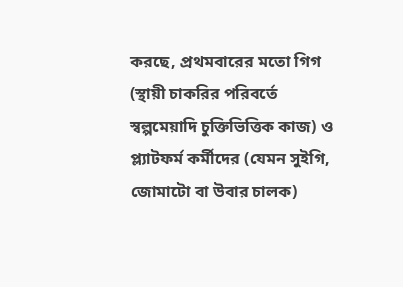করছে, প্রথমবারের মতো গিগ (স্থায়ী চাকরির পরিবর্তে স্বল্পমেয়াদি চুক্তিভিত্তিক কাজ) ও প্ল্যাটফর্ম কর্মীদের (যেমন সুইগি, জোমাটো বা উবার চালক)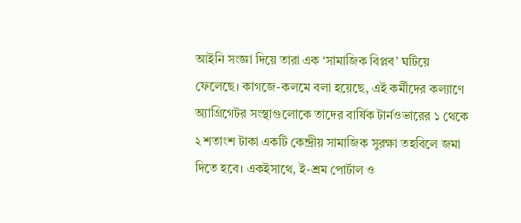আইনি সংজ্ঞা দিয়ে তারা এক ‘সামাজিক বিপ্লব’ ঘটিয়ে ফেলেছে। কাগজে-কলমে বলা হয়েছে, এই কর্মীদের কল্যাণে অ্যাগ্রিগেটর সংস্থাগুলোকে তাদের বার্ষিক টার্নওভারের ১ থেকে ২ শতাংশ টাকা একটি কেন্দ্রীয় সামাজিক সুরক্ষা তহবিলে জমা দিতে হবে। একইসাথে, ই-শ্রম পোর্টাল ও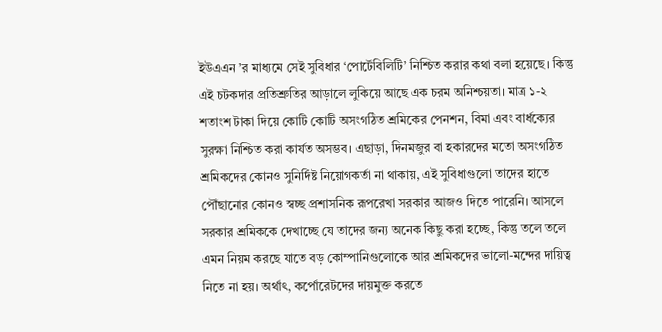ইউএএন ’র মাধ্যমে সেই সুবিধার ‘পোর্টেবিলিটি’ নিশ্চিত করার কথা বলা হয়েছে। কিন্তু এই চটকদার প্রতিশ্রুতির আড়ালে লুকিয়ে আছে এক চরম অনিশ্চয়তা। মাত্র ১-২ শতাংশ টাকা দিয়ে কোটি কোটি অসংগঠিত শ্রমিকের পেনশন, বিমা এবং বার্ধক্যের সুরক্ষা নিশ্চিত করা কার্যত অসম্ভব। এছাড়া, দিনমজুর বা হকারদের মতো অসংগঠিত শ্রমিকদের কোনও সুনির্দিষ্ট নিয়োগকর্তা না থাকায়, এই সুবিধাগুলো তাদের হাতে পৌঁছানোর কোনও স্বচ্ছ প্রশাসনিক রূপরেখা সরকার আজও দিতে পারেনি। আসলে সরকার শ্রমিককে দেখাচ্ছে যে তাদের জন্য অনেক কিছু করা হচ্ছে, কিন্তু তলে তলে এমন নিয়ম করছে যাতে বড় কোম্পানিগুলোকে আর শ্রমিকদের ভালো-মন্দের দায়িত্ব নিতে না হয়। অর্থাৎ, কর্পোরেটদের দায়মুক্ত করতে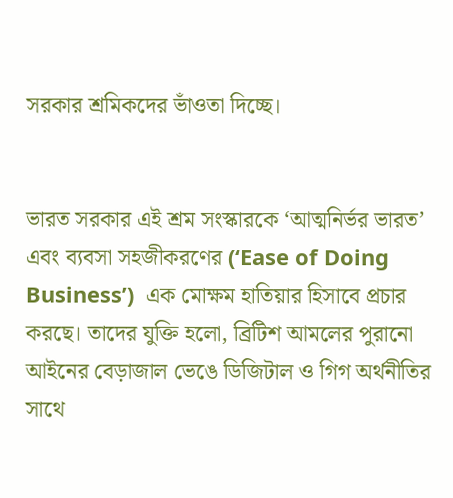সরকার শ্রমিকদের ভাঁওতা দিচ্ছে।


ভারত সরকার এই শ্রম সংস্কারকে ‘আত্মনির্ভর ভারত’ এবং ব্যবসা সহজীকরণের (‘Ease of Doing Business’)  এক মোক্ষম হাতিয়ার হিসাবে প্রচার করছে। তাদের যুক্তি হলো, ব্রিটিশ আমলের পুরানো আইনের বেড়াজাল ভেঙে ডিজিটাল ও গিগ অর্থনীতির সাথে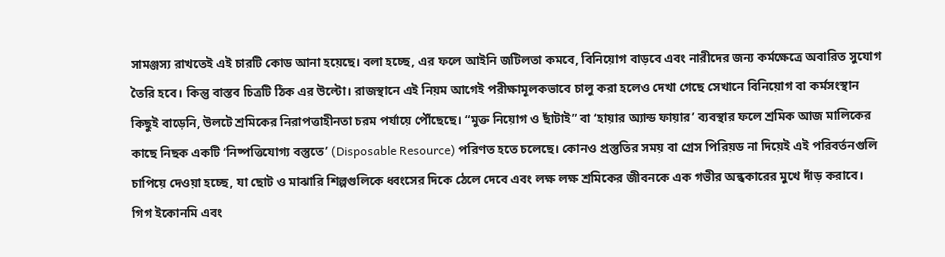সামঞ্জস্য রাখতেই এই চারটি কোড আনা হয়েছে। বলা হচ্ছে, এর ফলে আইনি জটিলতা কমবে, বিনিয়োগ বাড়বে এবং নারীদের জন্য কর্মক্ষেত্রে অবারিত সুযোগ তৈরি হবে। কিন্তু বাস্তব চিত্রটি ঠিক এর উল্টো। রাজস্থানে এই নিয়ম আগেই পরীক্ষামূলকভাবে চালু করা হলেও দেখা গেছে সেখানে বিনিয়োগ বা কর্মসংস্থান কিছুই বাড়েনি, উলটে শ্রমিকের নিরাপত্তাহীনতা চরম পর্যায়ে পৌঁছেছে। “মুক্ত নিয়োগ ও ছাঁটাই” বা ‘হায়ার অ্যান্ড ফায়ার’ ব্যবস্থার ফলে শ্রমিক আজ মালিকের কাছে নিছক একটি ‘নিষ্পত্তিযোগ্য বস্তুতে’ (Disposable Resource) পরিণত হতে চলেছে। কোনও প্রস্তুতির সময় বা গ্রেস পিরিয়ড না দিয়েই এই পরিবর্তনগুলি চাপিয়ে দেওয়া হচ্ছে, যা ছোট ও মাঝারি শিল্পগুলিকে ধ্বংসের দিকে ঠেলে দেবে এবং লক্ষ লক্ষ শ্রমিকের জীবনকে এক গভীর অন্ধকারের মুখে দাঁড় করাবে।
গিগ ইকোনমি এবং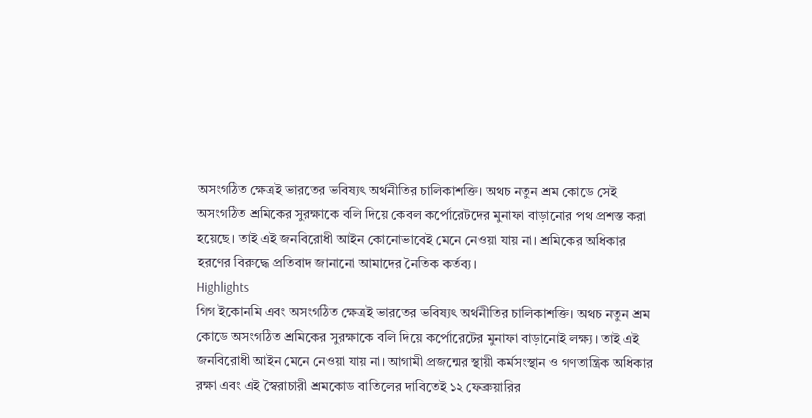অসংগঠিত ক্ষেত্রই ভারতের ভবিষ্যৎ অর্থনীতির চালিকাশক্তি। অথচ নতুন শ্রম কোডে সেই অসংগঠিত শ্রমিকের সুরক্ষাকে বলি দিয়ে কেবল কর্পোরেটদের মুনাফা বাড়ানোর পথ প্রশস্ত করা হয়েছে। তাই এই জনবিরোধী আইন কোনোভাবেই মেনে নেওয়া যায় না। শ্রমিকের অধিকার হরণের বিরুদ্ধে প্রতিবাদ জানানো আমাদের নৈতিক কর্তব্য।
Highlights
গিগ ইকোনমি এবং অসংগঠিত ক্ষেত্রই ভারতের ভবিষ্যৎ অর্থনীতির চালিকাশক্তি। অথচ নতুন শ্রম কোডে অসংগঠিত শ্রমিকের সুরক্ষাকে বলি দিয়ে কর্পোরেটের মুনাফা বাড়ানোই লক্ষ্য। তাই এই জনবিরোধী আইন মেনে নেওয়া যায় না। আগামী প্রজন্মের স্থায়ী কর্মসংস্থান ও গণতান্ত্রিক অধিকার রক্ষা এবং এই স্বৈরাচারী শ্রমকোড বাতিলের দাবিতেই ১২ ফেব্রুয়ারির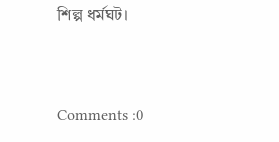শিল্প ধর্মঘট।


Comments :0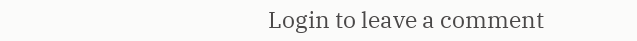Login to leave a comment